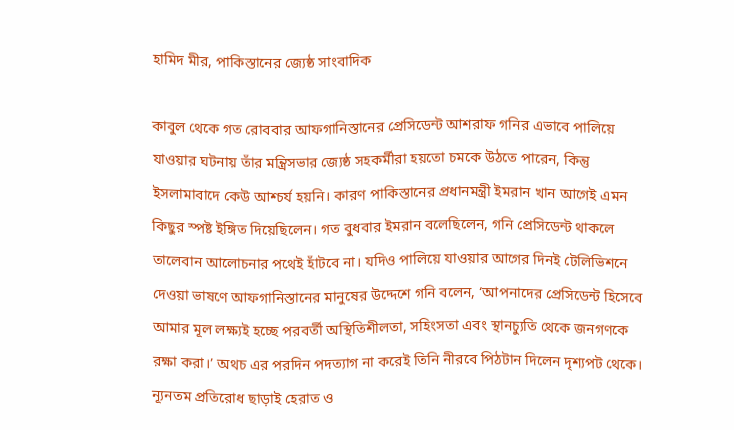হামিদ মীর, পাকিস্তানের জ্যেষ্ঠ সাংবাদিক

কাবুল থেকে গত রোববার আফগানিস্তানের প্রেসিডেন্ট আশরাফ গনির এভাবে পালিয়ে যাওয়ার ঘটনায় তাঁর মন্ত্রিসভার জ্যেষ্ঠ সহকর্মীরা হয়তো চমকে উঠতে পারেন, কিন্তু ইসলামাবাদে কেউ আশ্চর্য হয়নি। কারণ পাকিস্তানের প্রধানমন্ত্রী ইমরান খান আগেই এমন কিছুর স্পষ্ট ইঙ্গিত দিয়েছিলেন। গত বুধবার ইমরান বলেছিলেন, গনি প্রেসিডেন্ট থাকলে তালেবান আলোচনার পথেই হাঁটবে না। যদিও পালিয়ে যাওয়ার আগের দিনই টেলিভিশনে দেওয়া ভাষণে আফগানিস্তানের মানুষের উদ্দেশে গনি বলেন, ‘আপনাদের প্রেসিডেন্ট হিসেবে আমার মূল লক্ষ্যই হচ্ছে পরবর্তী অস্থিতিশীলতা, সহিংসতা এবং স্থানচ্যুতি থেকে জনগণকে রক্ষা করা।’ অথচ এর পরদিন পদত্যাগ না করেই তিনি নীরবে পিঠটান দিলেন দৃশ্যপট থেকে।
ন্যূনতম প্রতিরোধ ছাড়াই হেরাত ও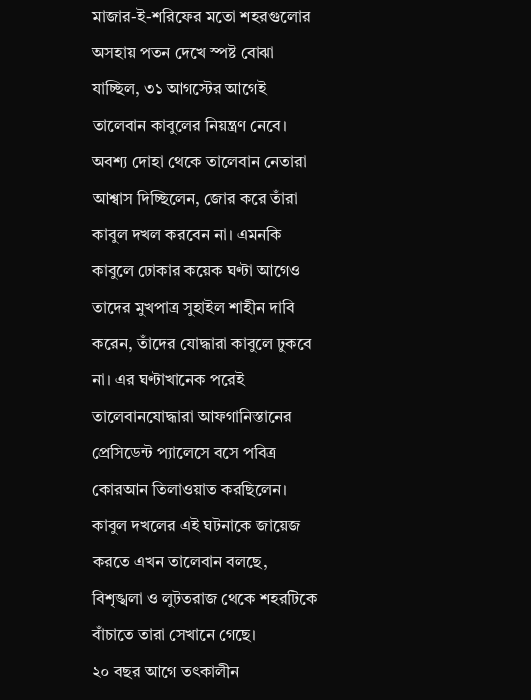মাজার-ই-শরিফের মতো শহরগুলোর অসহায় পতন দেখে স্পষ্ট বোঝা যাচ্ছিল, ৩১ আগস্টের আগেই তালেবান কাবুলের নিয়ন্ত্রণ নেবে। অবশ্য দোহা থেকে তালেবান নেতারা আশ্বাস দিচ্ছিলেন, জোর করে তাঁরা কাবুল দখল করবেন না। এমনকি কাবুলে ঢোকার কয়েক ঘণ্টা আগেও তাদের মুখপাত্র সুহাইল শাহীন দাবি করেন, তাঁদের যোদ্ধারা কাবুলে ঢুকবে না। এর ঘণ্টাখানেক পরেই তালেবানযোদ্ধারা আফগানিস্তানের প্রেসিডেন্ট প্যালেসে বসে পবিত্র কোরআন তিলাওয়াত করছিলেন। কাবুল দখলের এই ঘটনাকে জায়েজ করতে এখন তালেবান বলছে, বিশৃঙ্খলা ও লুটতরাজ থেকে শহরটিকে বাঁচাতে তারা সেখানে গেছে।
২০ বছর আগে তৎকালীন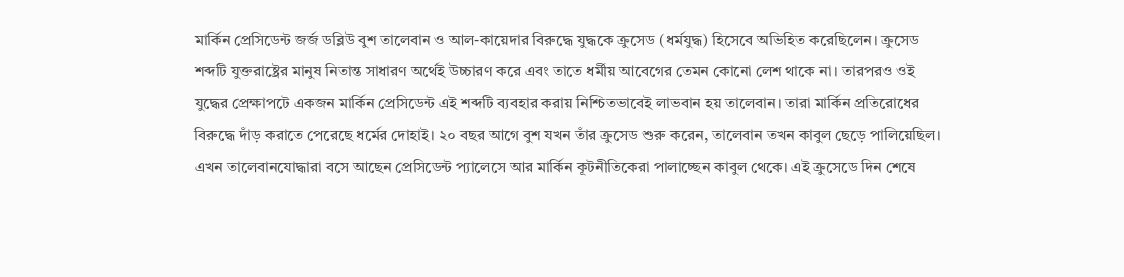মার্কিন প্রেসিডেন্ট জর্জ ডব্লিউ বুশ তালেবান ও আল-কায়েদার বিরুদ্ধে যুদ্ধকে ক্রুসেড (ধর্মযুদ্ধ) হিসেবে অভিহিত করেছিলেন। ক্রুসেড শব্দটি যুক্তরাষ্ট্রের মানুষ নিতান্ত সাধারণ অর্থেই উচ্চারণ করে এবং তাতে ধর্মীয় আবেগের তেমন কোনো লেশ থাকে না। তারপরও ওই যুদ্ধের প্রেক্ষাপটে একজন মার্কিন প্রেসিডেন্ট এই শব্দটি ব্যবহার করায় নিশ্চিতভাবেই লাভবান হয় তালেবান। তারা মার্কিন প্রতিরোধের বিরুদ্ধে দাঁড় করাতে পেরেছে ধর্মের দোহাই। ২০ বছর আগে বুশ যখন তাঁর ক্রুসেড শুরু করেন, তালেবান তখন কাবুল ছেড়ে পালিয়েছিল। এখন তালেবানযোদ্ধারা বসে আছেন প্রেসিডেন্ট প্যালেসে আর মার্কিন কূটনীতিকেরা পালাচ্ছেন কাবুল থেকে। এই ক্রুসেডে দিন শেষে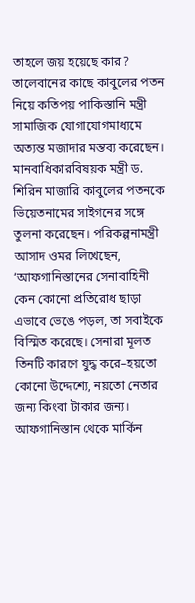তাহলে জয় হয়েছে কার?
তালেবানের কাছে কাবুলের পতন নিয়ে কতিপয় পাকিস্তানি মন্ত্রী সামাজিক যোগাযোগমাধ্যমে অত্যন্ত মজাদার মন্তব্য করেছেন। মানবাধিকারবিষয়ক মন্ত্রী ড. শিরিন মাজারি কাবুলের পতনকে ভিয়েতনামের সাইগনের সঙ্গে তুলনা করেছেন। পরিকল্পনামন্ত্রী আসাদ ওমর লিখেছেন, ‘আফগানিস্তানের সেনাবাহিনী কেন কোনো প্রতিরোধ ছাড়া এভাবে ভেঙে পড়ল, তা সবাইকে বিস্মিত করেছে। সেনারা মূলত তিনটি কারণে যুদ্ধ করে–হয়তো কোনো উদ্দেশ্যে, নয়তো নেতার জন্য কিংবা টাকার জন্য। আফগানিস্তান থেকে মার্কিন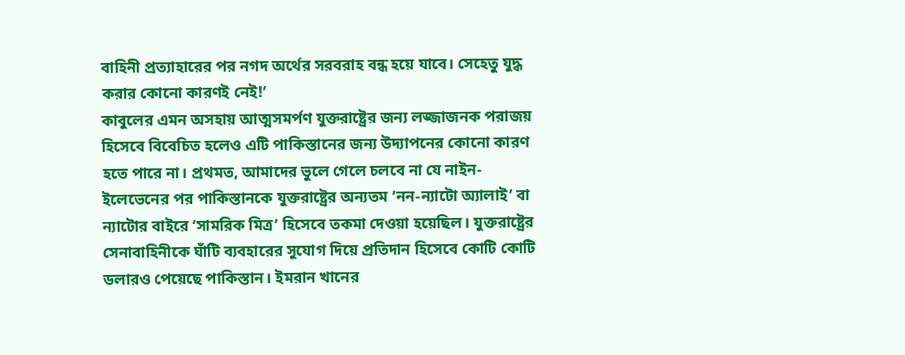বাহিনী প্রত্যাহারের পর নগদ অর্থের সরবরাহ বন্ধ হয়ে যাবে। সেহেতু যুদ্ধ করার কোনো কারণই নেই!’
কাবুলের এমন অসহায় আত্মসমর্পণ যুক্তরাষ্ট্রের জন্য লজ্জাজনক পরাজয় হিসেবে বিবেচিত হলেও এটি পাকিস্তানের জন্য উদ্যাপনের কোনো কারণ হতে পারে না। প্রথমত, আমাদের ভুলে গেলে চলবে না যে নাইন-ইলেভেনের পর পাকিস্তানকে যুক্তরাষ্ট্রের অন্যতম ‘নন-ন্যাটো অ্যালাই’ বা ন্যাটোর বাইরে ‘সামরিক মিত্র’ হিসেবে তকমা দেওয়া হয়েছিল। যুক্তরাষ্ট্রের সেনাবাহিনীকে ঘাঁটি ব্যবহারের সুযোগ দিয়ে প্রতিদান হিসেবে কোটি কোটি ডলারও পেয়েছে পাকিস্তান। ইমরান খানের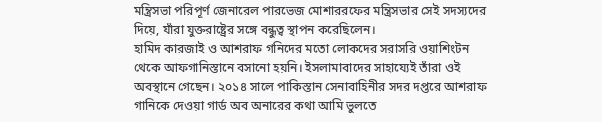মন্ত্রিসভা পরিপূর্ণ জেনারেল পারভেজ মোশাররফের মন্ত্রিসভার সেই সদস্যদের দিয়ে, যাঁরা যুক্তরাষ্ট্রের সঙ্গে বন্ধুত্ব স্থাপন করেছিলেন।
হামিদ কারজাই ও আশরাফ গনিদের মতো লোকদের সরাসরি ওয়াশিংটন থেকে আফগানিস্তানে বসানো হয়নি। ইসলামাবাদের সাহায্যেই তাঁরা ওই অবস্থানে গেছেন। ২০১৪ সালে পাকিস্তান সেনাবাহিনীর সদর দপ্তরে আশরাফ গানিকে দেওয়া গার্ড অব অনারের কথা আমি ভুলতে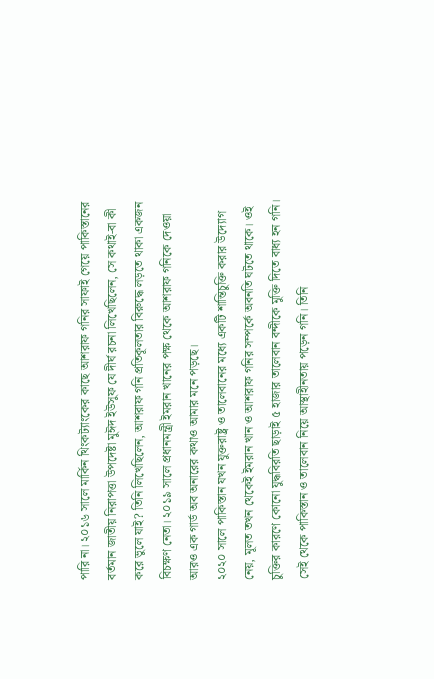পারি না। ২০১৬ সালে মার্কিন থিংকট্যাংকের কাছে আশরাফ গনির সাফাই গেয়ে পাকিস্তানের বর্তমান জাতীয় নিরাপত্তা উপদেষ্টা মুঈদ ইউসুফ যে দীর্ঘ রচনা লিখেছিলেন, সে কথাই-বা কী করে ভুলে যাই? তিনি লিখেছিলেন, আশরাফ গনি প্রতিকূলতার বিরুদ্ধে লড়তে থাকা একজন বিচক্ষণ নেতা। ২০১৯ সালে প্রধানমন্ত্রী ইমরান খানের পক্ষ থেকে আশরাফ গনিকে দেওয়া আরও এক গার্ড অব অনারের কথাও আমার মনে পড়ছে।
২০২০ সালে পাকিস্তান যখন যুক্তরাষ্ট্র ও তালেবানের মধ্যে একটি শান্তিচুক্তি করার উদ্যোগ নেয়, মূলত তখন থেকেই ইমরান খান ও আশরাফ গনির সম্পর্কে অবনতি ঘটতে থাকে। ওই চুক্তির কারণে কোনো যুদ্ধবিরতি ছাড়াই ৫ হাজার তালেবান বন্দীকে মুক্তি দিতে বাধ্য হন গনি। সেই থেকে পাকিস্তান ও তালেবান নিয়ে আস্থাহীনতায় পড়েন গনি। তিনি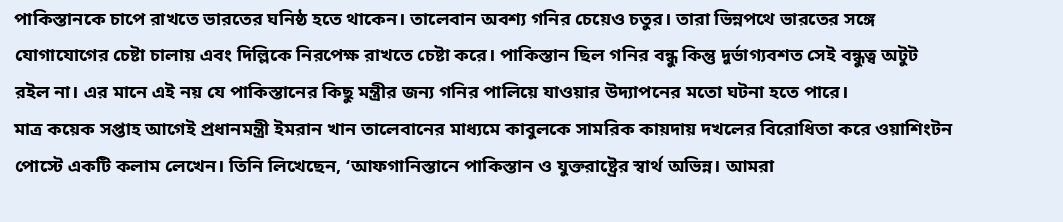পাকিস্তানকে চাপে রাখতে ভারতের ঘনিষ্ঠ হতে থাকেন। তালেবান অবশ্য গনির চেয়েও চতুর। তারা ভিন্নপথে ভারতের সঙ্গে যোগাযোগের চেষ্টা চালায় এবং দিল্লিকে নিরপেক্ষ রাখতে চেষ্টা করে। পাকিস্তান ছিল গনির বন্ধু কিন্তু দুর্ভাগ্যবশত সেই বন্ধুত্ব অটুট রইল না। এর মানে এই নয় যে পাকিস্তানের কিছু মন্ত্রীর জন্য গনির পালিয়ে যাওয়ার উদ্যাপনের মতো ঘটনা হতে পারে।
মাত্র কয়েক সপ্তাহ আগেই প্রধানমন্ত্রী ইমরান খান তালেবানের মাধ্যমে কাবুলকে সামরিক কায়দায় দখলের বিরোধিতা করে ওয়াশিংটন পোস্টে একটি কলাম লেখেন। তিনি লিখেছেন, ‘আফগানিস্তানে পাকিস্তান ও যুক্তরাষ্ট্রের স্বার্থ অভিন্ন। আমরা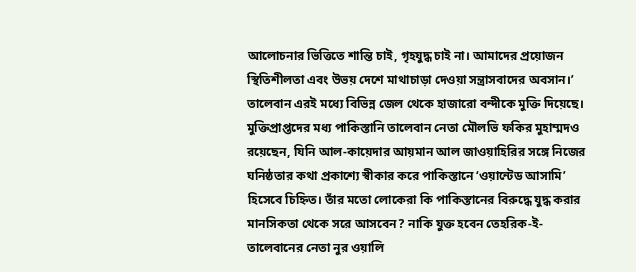আলোচনার ভিত্তিতে শান্তি চাই, গৃহযুদ্ধ চাই না। আমাদের প্রয়োজন স্থিতিশীলতা এবং উভয় দেশে মাথাচাড়া দেওয়া সন্ত্রাসবাদের অবসান।’
তালেবান এরই মধ্যে বিভিন্ন জেল থেকে হাজারো বন্দীকে মুক্তি দিয়েছে। মুক্তিপ্রাপ্তদের মধ্য পাকিস্তানি তালেবান নেতা মৌলভি ফকির মুহাম্মদও রয়েছেন, যিনি আল-কায়েদার আয়মান আল জাওয়াহিরির সঙ্গে নিজের ঘনিষ্ঠতার কথা প্রকাশ্যে স্বীকার করে পাকিস্তানে ‘ওয়ান্টেড আসামি’ হিসেবে চিহ্নিত। তাঁর মতো লোকেরা কি পাকিস্তানের বিরুদ্ধে যুদ্ধ করার মানসিকতা থেকে সরে আসবেন? নাকি যুক্ত হবেন তেহরিক-ই-তালেবানের নেতা নুর ওয়ালি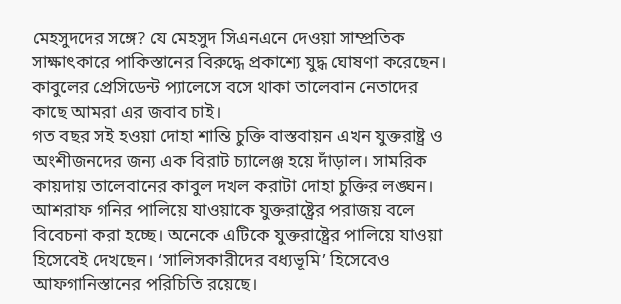মেহসুদদের সঙ্গে? যে মেহসুদ সিএনএনে দেওয়া সাম্প্রতিক সাক্ষাৎকারে পাকিস্তানের বিরুদ্ধে প্রকাশ্যে যুদ্ধ ঘোষণা করেছেন। কাবুলের প্রেসিডেন্ট প্যালেসে বসে থাকা তালেবান নেতাদের কাছে আমরা এর জবাব চাই।
গত বছর সই হওয়া দোহা শান্তি চুক্তি বাস্তবায়ন এখন যুক্তরাষ্ট্র ও অংশীজনদের জন্য এক বিরাট চ্যালেঞ্জ হয়ে দাঁড়াল। সামরিক কায়দায় তালেবানের কাবুল দখল করাটা দোহা চুক্তির লঙ্ঘন। আশরাফ গনির পালিয়ে যাওয়াকে যুক্তরাষ্ট্রের পরাজয় বলে বিবেচনা করা হচ্ছে। অনেকে এটিকে যুক্তরাষ্ট্রের পালিয়ে যাওয়া হিসেবেই দেখছেন। ‘সালিসকারীদের বধ্যভূমি’ হিসেবেও আফগানিস্তানের পরিচিতি রয়েছে।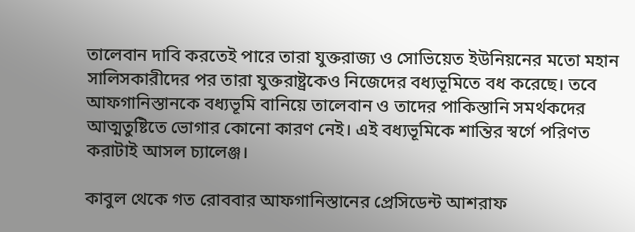তালেবান দাবি করতেই পারে তারা যুক্তরাজ্য ও সোভিয়েত ইউনিয়নের মতো মহান সালিসকারীদের পর তারা যুক্তরাষ্ট্রকেও নিজেদের বধ্যভূমিতে বধ করেছে। তবে আফগানিস্তানকে বধ্যভূমি বানিয়ে তালেবান ও তাদের পাকিস্তানি সমর্থকদের আত্মতুষ্টিতে ভোগার কোনো কারণ নেই। এই বধ্যভূমিকে শান্তির স্বর্গে পরিণত করাটাই আসল চ্যালেঞ্জ।

কাবুল থেকে গত রোববার আফগানিস্তানের প্রেসিডেন্ট আশরাফ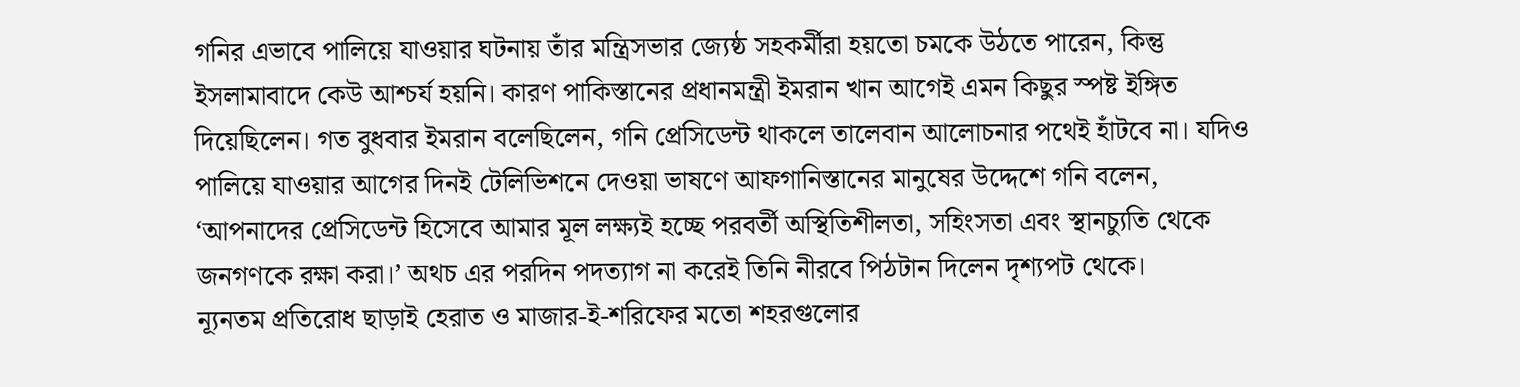গনির এভাবে পালিয়ে যাওয়ার ঘটনায় তাঁর মন্ত্রিসভার জ্যেষ্ঠ সহকর্মীরা হয়তো চমকে উঠতে পারেন, কিন্তু ইসলামাবাদে কেউ আশ্চর্য হয়নি। কারণ পাকিস্তানের প্রধানমন্ত্রী ইমরান খান আগেই এমন কিছুর স্পষ্ট ইঙ্গিত দিয়েছিলেন। গত বুধবার ইমরান বলেছিলেন, গনি প্রেসিডেন্ট থাকলে তালেবান আলোচনার পথেই হাঁটবে না। যদিও পালিয়ে যাওয়ার আগের দিনই টেলিভিশনে দেওয়া ভাষণে আফগানিস্তানের মানুষের উদ্দেশে গনি বলেন, ‘আপনাদের প্রেসিডেন্ট হিসেবে আমার মূল লক্ষ্যই হচ্ছে পরবর্তী অস্থিতিশীলতা, সহিংসতা এবং স্থানচ্যুতি থেকে জনগণকে রক্ষা করা।’ অথচ এর পরদিন পদত্যাগ না করেই তিনি নীরবে পিঠটান দিলেন দৃশ্যপট থেকে।
ন্যূনতম প্রতিরোধ ছাড়াই হেরাত ও মাজার-ই-শরিফের মতো শহরগুলোর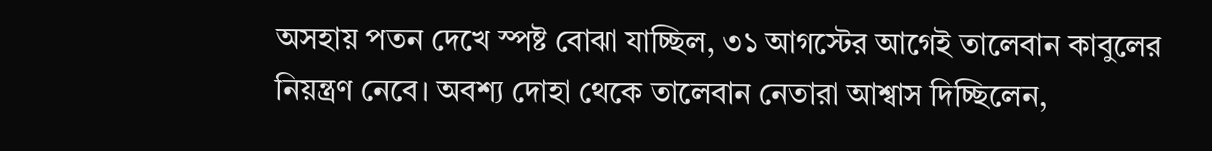অসহায় পতন দেখে স্পষ্ট বোঝা যাচ্ছিল, ৩১ আগস্টের আগেই তালেবান কাবুলের নিয়ন্ত্রণ নেবে। অবশ্য দোহা থেকে তালেবান নেতারা আশ্বাস দিচ্ছিলেন,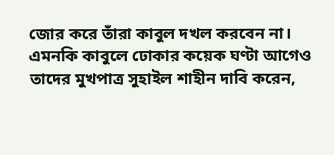জোর করে তাঁরা কাবুল দখল করবেন না। এমনকি কাবুলে ঢোকার কয়েক ঘণ্টা আগেও তাদের মুখপাত্র সুহাইল শাহীন দাবি করেন,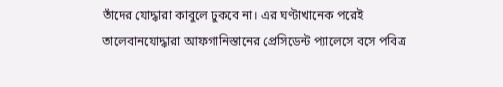তাঁদের যোদ্ধারা কাবুলে ঢুকবে না। এর ঘণ্টাখানেক পরেই তালেবানযোদ্ধারা আফগানিস্তানের প্রেসিডেন্ট প্যালেসে বসে পবিত্র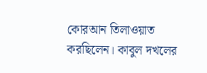কোরআন তিলাওয়াত করছিলেন। কাবুল দখলের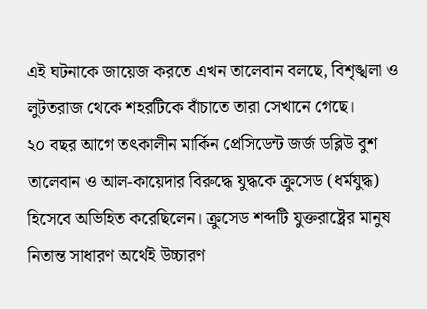এই ঘটনাকে জায়েজ করতে এখন তালেবান বলছে, বিশৃঙ্খলা ও লুটতরাজ থেকে শহরটিকে বাঁচাতে তারা সেখানে গেছে।
২০ বছর আগে তৎকালীন মার্কিন প্রেসিডেন্ট জর্জ ডব্লিউ বুশ তালেবান ও আল-কায়েদার বিরুদ্ধে যুদ্ধকে ক্রুসেড (ধর্মযুদ্ধ) হিসেবে অভিহিত করেছিলেন। ক্রুসেড শব্দটি যুক্তরাষ্ট্রের মানুষ নিতান্ত সাধারণ অর্থেই উচ্চারণ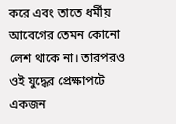করে এবং তাতে ধর্মীয় আবেগের তেমন কোনো লেশ থাকে না। তারপরও ওই যুদ্ধের প্রেক্ষাপটে একজন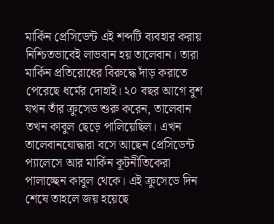মার্কিন প্রেসিডেন্ট এই শব্দটি ব্যবহার করায় নিশ্চিতভাবেই লাভবান হয় তালেবান। তারা মার্কিন প্রতিরোধের বিরুদ্ধে দাঁড় করাতে পেরেছে ধর্মের দোহাই। ২০ বছর আগে বুশ যখন তাঁর ক্রুসেড শুরু করেন, তালেবান তখন কাবুল ছেড়ে পালিয়েছিল। এখন তালেবানযোদ্ধারা বসে আছেন প্রেসিডেন্ট প্যালেসে আর মার্কিন কূটনীতিকেরা পালাচ্ছেন কাবুল থেকে। এই ক্রুসেডে দিন শেষে তাহলে জয় হয়েছে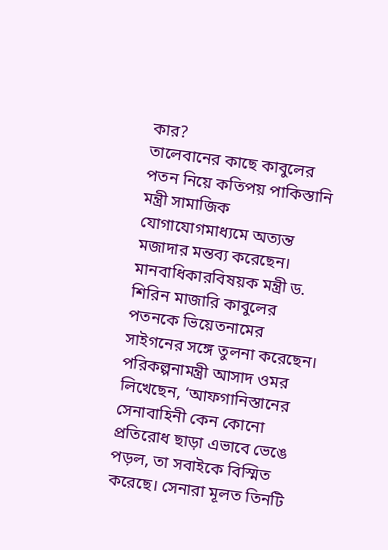কার?
তালেবানের কাছে কাবুলের পতন নিয়ে কতিপয় পাকিস্তানি মন্ত্রী সামাজিক যোগাযোগমাধ্যমে অত্যন্ত মজাদার মন্তব্য করেছেন। মানবাধিকারবিষয়ক মন্ত্রী ড. শিরিন মাজারি কাবুলের পতনকে ভিয়েতনামের সাইগনের সঙ্গে তুলনা করেছেন। পরিকল্পনামন্ত্রী আসাদ ওমর লিখেছেন, ‘আফগানিস্তানের সেনাবাহিনী কেন কোনো প্রতিরোধ ছাড়া এভাবে ভেঙে পড়ল, তা সবাইকে বিস্মিত করেছে। সেনারা মূলত তিনটি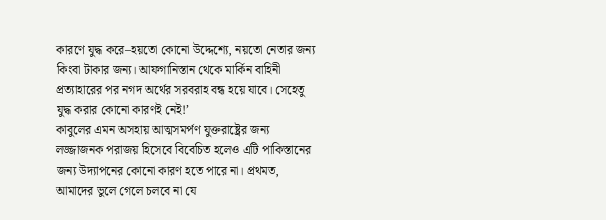কারণে যুদ্ধ করে–হয়তো কোনো উদ্দেশ্যে, নয়তো নেতার জন্য কিংবা টাকার জন্য। আফগানিস্তান থেকে মার্কিন বাহিনী প্রত্যাহারের পর নগদ অর্থের সরবরাহ বন্ধ হয়ে যাবে। সেহেতু যুদ্ধ করার কোনো কারণই নেই!’
কাবুলের এমন অসহায় আত্মসমর্পণ যুক্তরাষ্ট্রের জন্য লজ্জাজনক পরাজয় হিসেবে বিবেচিত হলেও এটি পাকিস্তানের জন্য উদ্যাপনের কোনো কারণ হতে পারে না। প্রথমত, আমাদের ভুলে গেলে চলবে না যে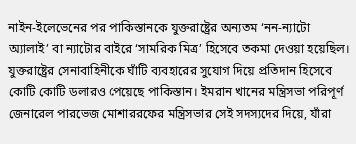নাইন-ইলেভেনের পর পাকিস্তানকে যুক্তরাষ্ট্রের অন্যতম ‘নন-ন্যাটো অ্যালাই’ বা ন্যাটোর বাইরে ‘সামরিক মিত্র’ হিসেবে তকমা দেওয়া হয়েছিল। যুক্তরাষ্ট্রের সেনাবাহিনীকে ঘাঁটি ব্যবহারের সুযোগ দিয়ে প্রতিদান হিসেবে কোটি কোটি ডলারও পেয়েছে পাকিস্তান। ইমরান খানের মন্ত্রিসভা পরিপূর্ণ জেনারেল পারভেজ মোশাররফের মন্ত্রিসভার সেই সদস্যদের দিয়ে, যাঁরা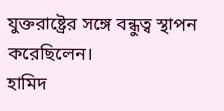যুক্তরাষ্ট্রের সঙ্গে বন্ধুত্ব স্থাপন করেছিলেন।
হামিদ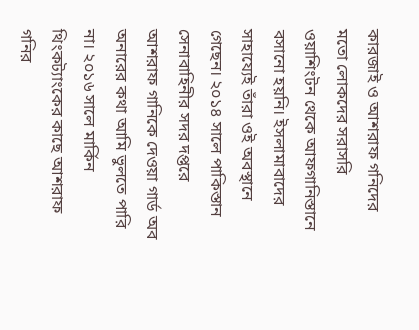কারজাই ও আশরাফ গনিদের মতো লোকদের সরাসরি ওয়াশিংটন থেকে আফগানিস্তানে বসানো হয়নি। ইসলামাবাদের সাহায্যেই তাঁরা ওই অবস্থানে গেছেন। ২০১৪ সালে পাকিস্তান সেনাবাহিনীর সদর দপ্তরে আশরাফ গানিকে দেওয়া গার্ড অব অনারের কথা আমি ভুলতে পারি না। ২০১৬ সালে মার্কিন থিংকট্যাংকের কাছে আশরাফ গনির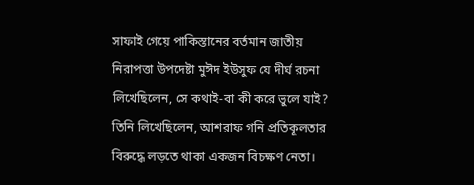সাফাই গেয়ে পাকিস্তানের বর্তমান জাতীয় নিরাপত্তা উপদেষ্টা মুঈদ ইউসুফ যে দীর্ঘ রচনা লিখেছিলেন, সে কথাই-বা কী করে ভুলে যাই? তিনি লিখেছিলেন, আশরাফ গনি প্রতিকূলতার বিরুদ্ধে লড়তে থাকা একজন বিচক্ষণ নেতা।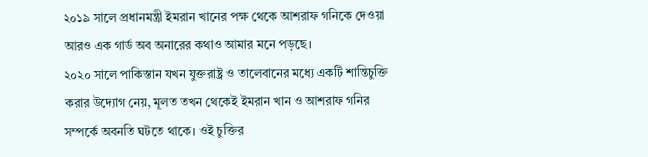২০১৯ সালে প্রধানমন্ত্রী ইমরান খানের পক্ষ থেকে আশরাফ গনিকে দেওয়া আরও এক গার্ড অব অনারের কথাও আমার মনে পড়ছে।
২০২০ সালে পাকিস্তান যখন যুক্তরাষ্ট্র ও তালেবানের মধ্যে একটি শান্তিচুক্তি করার উদ্যোগ নেয়, মূলত তখন থেকেই ইমরান খান ও আশরাফ গনির সম্পর্কে অবনতি ঘটতে থাকে। ওই চুক্তির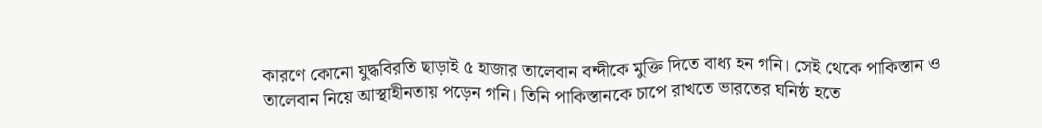কারণে কোনো যুদ্ধবিরতি ছাড়াই ৫ হাজার তালেবান বন্দীকে মুক্তি দিতে বাধ্য হন গনি। সেই থেকে পাকিস্তান ও তালেবান নিয়ে আস্থাহীনতায় পড়েন গনি। তিনি পাকিস্তানকে চাপে রাখতে ভারতের ঘনিষ্ঠ হতে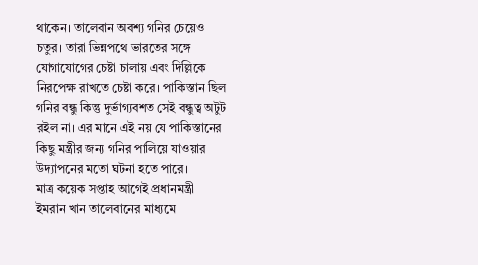থাকেন। তালেবান অবশ্য গনির চেয়েও চতুর। তারা ভিন্নপথে ভারতের সঙ্গে যোগাযোগের চেষ্টা চালায় এবং দিল্লিকে নিরপেক্ষ রাখতে চেষ্টা করে। পাকিস্তান ছিল গনির বন্ধু কিন্তু দুর্ভাগ্যবশত সেই বন্ধুত্ব অটুট রইল না। এর মানে এই নয় যে পাকিস্তানের কিছু মন্ত্রীর জন্য গনির পালিয়ে যাওয়ার উদ্যাপনের মতো ঘটনা হতে পারে।
মাত্র কয়েক সপ্তাহ আগেই প্রধানমন্ত্রী ইমরান খান তালেবানের মাধ্যমে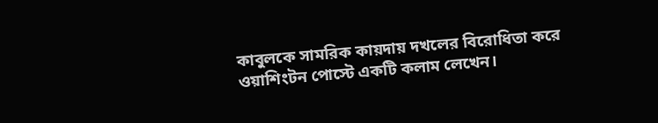কাবুলকে সামরিক কায়দায় দখলের বিরোধিতা করে ওয়াশিংটন পোস্টে একটি কলাম লেখেন।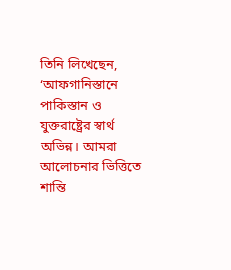তিনি লিখেছেন, ‘আফগানিস্তানে পাকিস্তান ও যুক্তরাষ্ট্রের স্বার্থ অভিন্ন। আমরা আলোচনার ভিত্তিতে শান্তি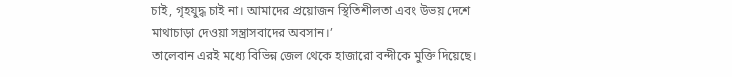চাই, গৃহযুদ্ধ চাই না। আমাদের প্রয়োজন স্থিতিশীলতা এবং উভয় দেশে মাথাচাড়া দেওয়া সন্ত্রাসবাদের অবসান।’
তালেবান এরই মধ্যে বিভিন্ন জেল থেকে হাজারো বন্দীকে মুক্তি দিয়েছে।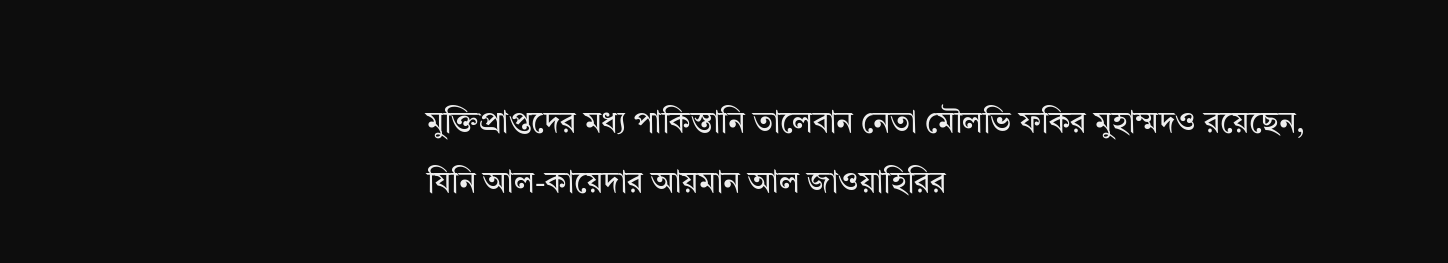মুক্তিপ্রাপ্তদের মধ্য পাকিস্তানি তালেবান নেতা মৌলভি ফকির মুহাম্মদও রয়েছেন, যিনি আল-কায়েদার আয়মান আল জাওয়াহিরির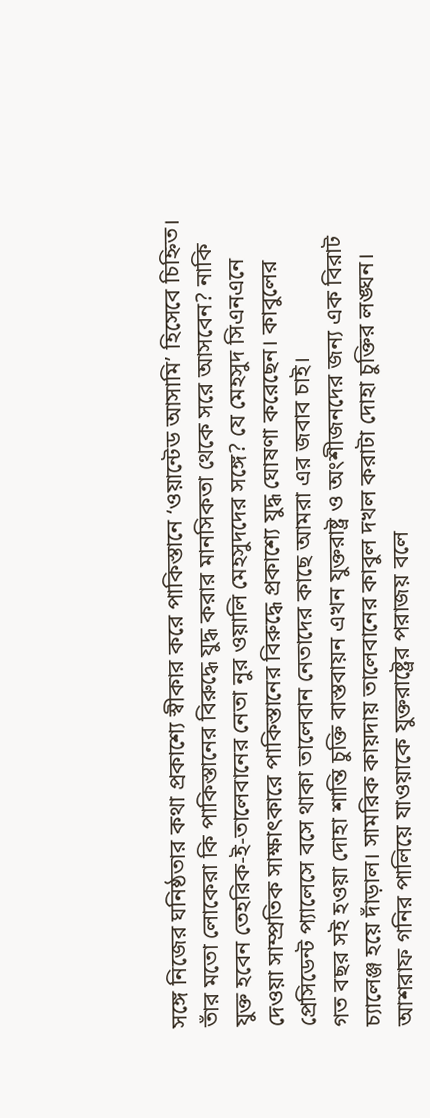সঙ্গে নিজের ঘনিষ্ঠতার কথা প্রকাশ্যে স্বীকার করে পাকিস্তানে ‘ওয়ান্টেড আসামি’ হিসেবে চিহ্নিত। তাঁর মতো লোকেরা কি পাকিস্তানের বিরুদ্ধে যুদ্ধ করার মানসিকতা থেকে সরে আসবেন? নাকি যুক্ত হবেন তেহরিক-ই-তালেবানের নেতা নুর ওয়ালি মেহসুদদের সঙ্গে? যে মেহসুদ সিএনএনে দেওয়া সাম্প্রতিক সাক্ষাৎকারে পাকিস্তানের বিরুদ্ধে প্রকাশ্যে যুদ্ধ ঘোষণা করেছেন। কাবুলের প্রেসিডেন্ট প্যালেসে বসে থাকা তালেবান নেতাদের কাছে আমরা এর জবাব চাই।
গত বছর সই হওয়া দোহা শান্তি চুক্তি বাস্তবায়ন এখন যুক্তরাষ্ট্র ও অংশীজনদের জন্য এক বিরাট চ্যালেঞ্জ হয়ে দাঁড়াল। সামরিক কায়দায় তালেবানের কাবুল দখল করাটা দোহা চুক্তির লঙ্ঘন। আশরাফ গনির পালিয়ে যাওয়াকে যুক্তরাষ্ট্রের পরাজয় বলে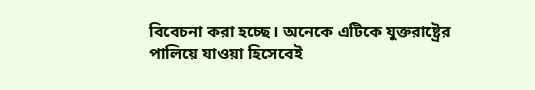বিবেচনা করা হচ্ছে। অনেকে এটিকে যুক্তরাষ্ট্রের পালিয়ে যাওয়া হিসেবেই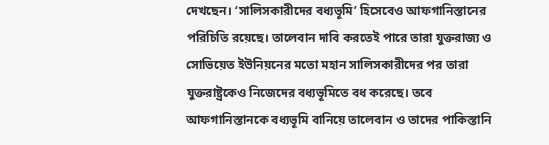দেখছেন। ‘সালিসকারীদের বধ্যভূমি’ হিসেবেও আফগানিস্তানের পরিচিতি রয়েছে। তালেবান দাবি করতেই পারে তারা যুক্তরাজ্য ও সোভিয়েত ইউনিয়নের মতো মহান সালিসকারীদের পর তারা যুক্তরাষ্ট্রকেও নিজেদের বধ্যভূমিতে বধ করেছে। তবে আফগানিস্তানকে বধ্যভূমি বানিয়ে তালেবান ও তাদের পাকিস্তানি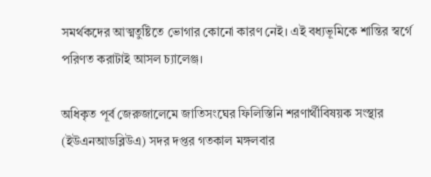সমর্থকদের আত্মতুষ্টিতে ভোগার কোনো কারণ নেই। এই বধ্যভূমিকে শান্তির স্বর্গে পরিণত করাটাই আসল চ্যালেঞ্জ।

অধিকৃত পূর্ব জেরুজালেমে জাতিসংঘের ফিলিস্তিনি শরণার্থীবিষয়ক সংস্থার (ইউএনআডব্লিউএ) সদর দপ্তর গতকাল মঙ্গলবার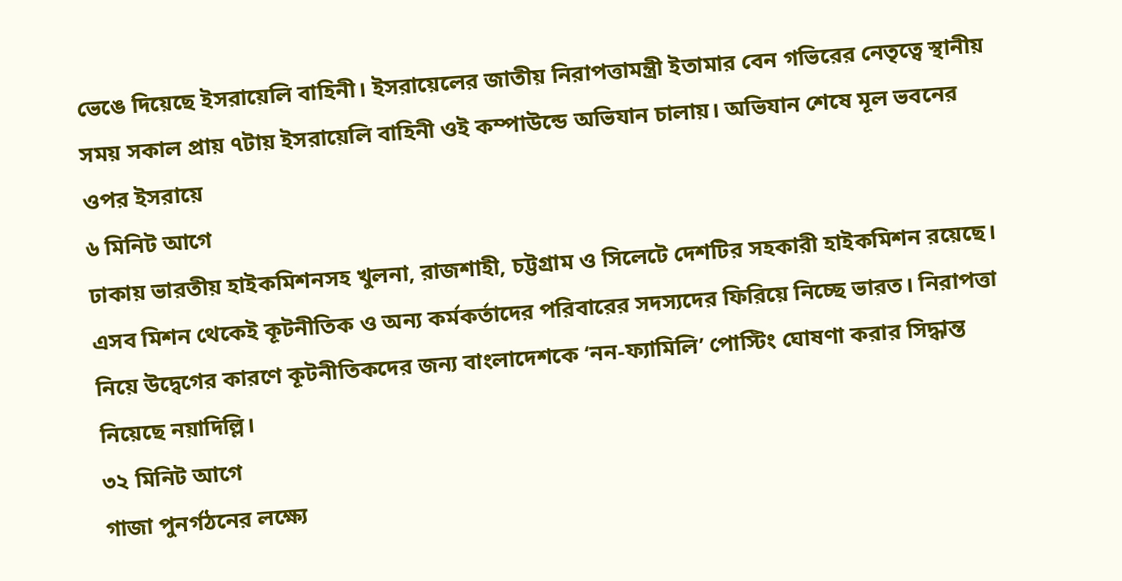ভেঙে দিয়েছে ইসরায়েলি বাহিনী। ইসরায়েলের জাতীয় নিরাপত্তামন্ত্রী ইতামার বেন গভিরের নেতৃত্বে স্থানীয় সময় সকাল প্রায় ৭টায় ইসরায়েলি বাহিনী ওই কম্পাউন্ডে অভিযান চালায়। অভিযান শেষে মূল ভবনের ওপর ইসরায়ে
৬ মিনিট আগে
ঢাকায় ভারতীয় হাইকমিশনসহ খুলনা, রাজশাহী, চট্টগ্রাম ও সিলেটে দেশটির সহকারী হাইকমিশন রয়েছে। এসব মিশন থেকেই কূটনীতিক ও অন্য কর্মকর্তাদের পরিবারের সদস্যদের ফিরিয়ে নিচ্ছে ভারত। নিরাপত্তা নিয়ে উদ্বেগের কারণে কূটনীতিকদের জন্য বাংলাদেশকে ‘নন-ফ্যামিলি’ পোস্টিং ঘোষণা করার সিদ্ধান্ত নিয়েছে নয়াদিল্লি।
৩২ মিনিট আগে
গাজা পুনর্গঠনের লক্ষ্যে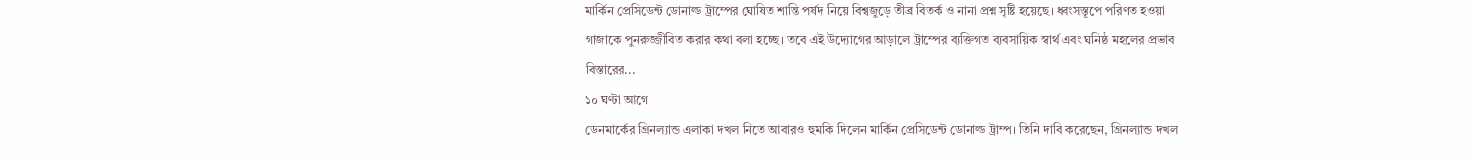মার্কিন প্রেসিডেন্ট ডোনাল্ড ট্রাম্পের ঘোষিত শান্তি পর্ষদ নিয়ে বিশ্বজুড়ে তীব্র বিতর্ক ও নানা প্রশ্ন সৃষ্টি হয়েছে। ধ্বংসস্তূপে পরিণত হওয়া গাজাকে পুনরুজ্জীবিত করার কথা বলা হচ্ছে। তবে এই উদ্যোগের আড়ালে ট্রাম্পের ব্যক্তিগত ব্যবসায়িক স্বার্থ এবং ঘনিষ্ঠ মহলের প্রভাব বিস্তারের...
১০ ঘণ্টা আগে
ডেনমার্কের গ্রিনল্যান্ড এলাকা দখল নিতে আবারও হুমকি দিলেন মার্কিন প্রেসিডেন্ট ডোনাল্ড ট্রাম্প। তিনি দাবি করেছেন, গ্রিনল্যান্ড দখল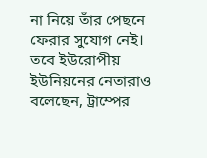না নিয়ে তাঁর পেছনে ফেরার সুযোগ নেই। তবে ইউরোপীয় ইউনিয়নের নেতারাও বলেছেন, ট্রাম্পের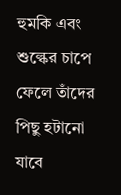হুমকি এবং শুল্কের চাপে ফেলে তাঁদের পিছু হটানো যাবে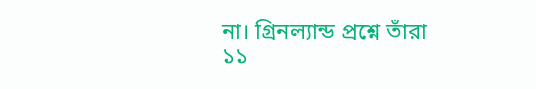না। গ্রিনল্যান্ড প্রশ্নে তাঁরা
১১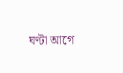ঘণ্টা আগে